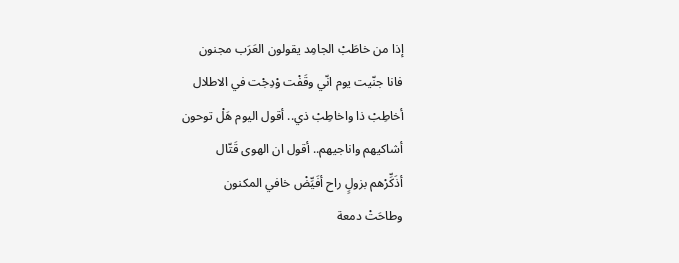إذا من خاطَبْ الجامِد يقولون العَرَب مجنون
فانا جنّيت يوم انّي وقَفْت وْدِجْت في الاطلال
أخاطِبْ ذا واخاطِبْ ذي.. أقول اليوم هَلْ توحون
أشاكيهم واناجيهم.. أقول ان الهوى قَتّال
أذَكِّرْهم بزولٍ راح أفَيِّضْ خافي المكنون
وطاحَتْ دمعة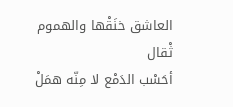العاشق خنَقْها والهموم ثْقال
أحَسْب الدَمْع لا مِنّه همَلْ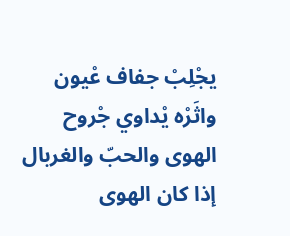يجْلِبْ جفاف عْيون
واثَرْه يْداوي جْروح الهوى والحبّ والغربال
إذا كان الهوى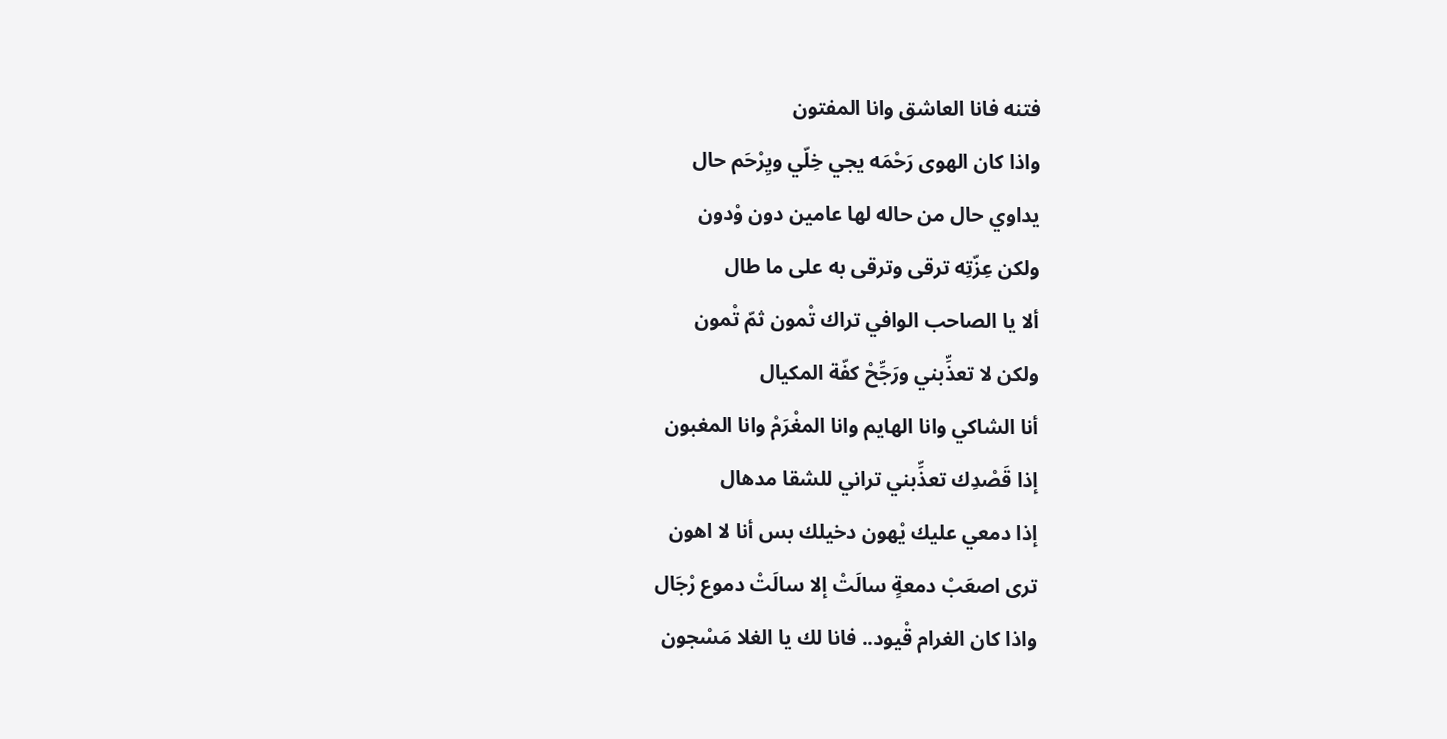فتنه فانا العاشق وانا المفتون
واذا كان الهوى رَحْمَه يجي خِلّي ويِرْحَم حال
يداوي حال من حاله لها عامين دون وْدون
ولكن عِزّتِه ترقى وترقى به على ما طال
ألا يا الصاحب الوافي تراك تْمون ثمّ تْمون
ولكن لا تعذِّبني ورَجِّحْ كفّة المكيال
أنا الشاكي وانا الهايم وانا المغْرَمْ وانا المغبون
إذا قَصْدِك تعذِّبني تراني للشقا مدهال
إذا دمعي عليك يْهون دخيلك بس أنا لا اهون
ترى اصعَبْ دمعةٍ سالَتْ إلا سالَتْ دموع رْجَال
واذا كان الغرام قْيود.. فانا لك يا الغلا مَسْجون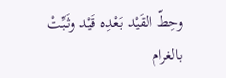وحِطّ القَيْد بَعْدِه قَيْد وثَبِّتْ بالغرام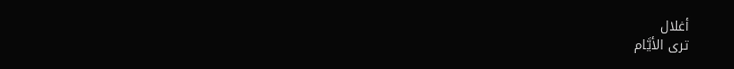أغلال
ترى الأيَّام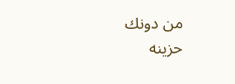من دونك حزينه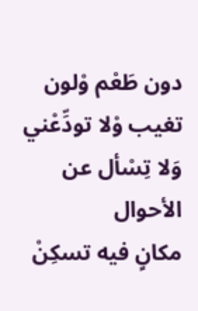دون طَعْم وْلون
تغيب وْلا تودِّعْني وَلا تِسْأل عن الأحوال
مكانٍ فيه تسكِنْ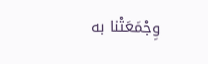وِجْمَعَتْنا به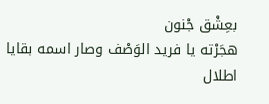بعِشْق جْنون
هجَرْته يا فريد الوَصْف وصار اسمه بقايا اطلال